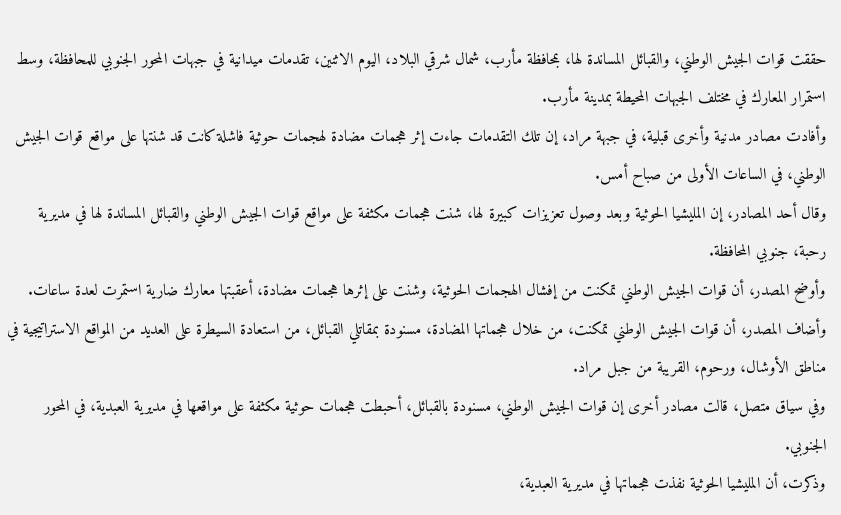حققت قوات الجيش الوطني، والقبائل المساندة لها، بمحافظة مأرب، شمال شرقي البلاد، اليوم الاثنين، تقدمات ميدانية في جبهات المحور الجنوبي للمحافظة، وسط استمرار المعارك في مختلف الجبهات المحيطة بمدينة مأرب.
وأفادت مصادر مدنية وأخرى قبلية، في جبهة مراد، إن تلك التقدمات جاءت إثر هجمات مضادة لهجمات حوثية فاشلة كانت قد شنتها على مواقع قوات الجيش الوطني، في الساعات الأولى من صباح أمس.
وقال أحد المصادر، إن المليشيا الحوثية وبعد وصول تعزيزات كبيرة لها، شنت هجمات مكثفة على مواقع قوات الجيش الوطني والقبائل المساندة لها في مديرية رحبة، جنوبي المحافظة.
وأوضح المصدر، أن قوات الجيش الوطني تمكنت من إفشال الهجمات الحوثية، وشنت على إثرها هجمات مضادة، أعقبتها معارك ضارية استمرت لعدة ساعات.
وأضاف المصدر، أن قوات الجيش الوطني تمكنت، من خلال هجماتها المضادة، مسنودة بمقاتلي القبائل، من استعادة السيطرة على العديد من المواقع الاستراتيجية في مناطق الأوشال، ورحوم، القريبة من جبل مراد.
وفي سياق متصل، قالت مصادر أخرى إن قوات الجيش الوطني، مسنودة بالقبائل، أحبطت هجمات حوثية مكثفة على مواقعها في مديرية العبدية، في المحور الجنوبي.
وذكرت، أن المليشيا الحوثية نفذت هجماتها في مديرية العبدية،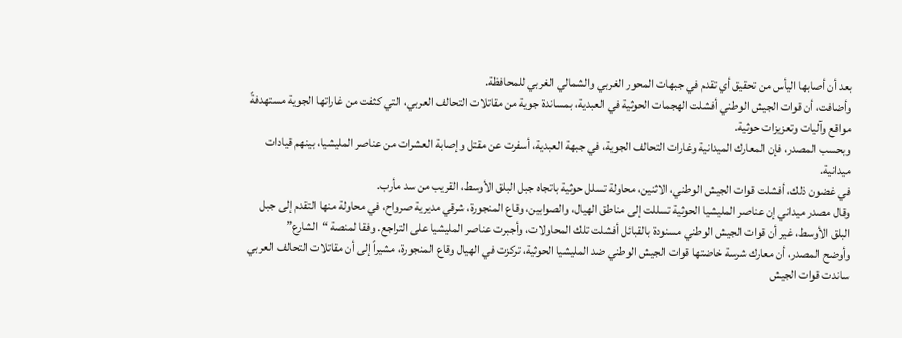بعد أن أصابها اليأس من تحقيق أي تقدم في جبهات المحور الغربي والشمالي الغربي للمحافظة.
وأضافت، أن قوات الجيش الوطني أفشلت الهجمات الحوثية في العبدية، بمساندة جوية من مقاتلات التحالف العربي، التي كثفت من غاراتها الجوية مستهدفةً مواقع وآليات وتعزيزات حوثية.
وبحسب المصدر، فإن المعارك الميدانية وغارات التحالف الجوية، في جبهة العبدية، أسفرت عن مقتل وإصابة العشرات من عناصر المليشيا، بينهم قيادات ميدانية.
في غضون ذلك، أفشلت قوات الجيش الوطني، الاثنين، محاولة تسلل حوثية باتجاه جبل البلق الأوسط، القريب من سد مأرب.
وقال مصدر ميداني إن عناصر المليشيا الحوثية تسللت إلى مناطق الهيال، والصوابين، وقاع المنجورة، شرقي مديرية صرواح، في محاولة منها التقدم إلى جبل البلق الأوسط، غير أن قوات الجيش الوطني مسنودة بالقبائل أفشلت تلك المحاولات، وأجبرت عناصر المليشيا على التراجع. وفقا لمنصة “الشارع”
وأوضح المصدر، أن معارك شرسة خاضتها قوات الجيش الوطني ضد المليشيا الحوثية، تركزت في الهيال وقاع المنجورة، مشيراً إلى أن مقاتلات التحالف العربي ساندت قوات الجيش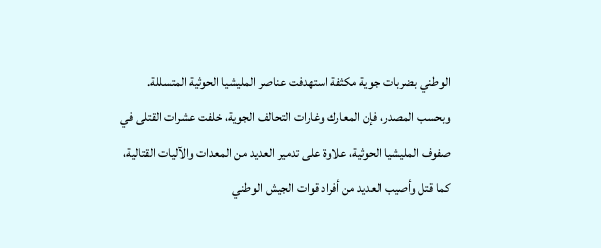الوطني بضربات جوية مكثفة استهدفت عناصر المليشيا الحوثية المتسللة.
وبحسب المصدر، فإن المعارك وغارات التحالف الجوية، خلفت عشرات القتلى في صفوف المليشيا الحوثية، علاوة على تدمير العديد من المعدات والآليات القتالية، كما قتل وأصيب العديد من أفراد قوات الجيش الوطني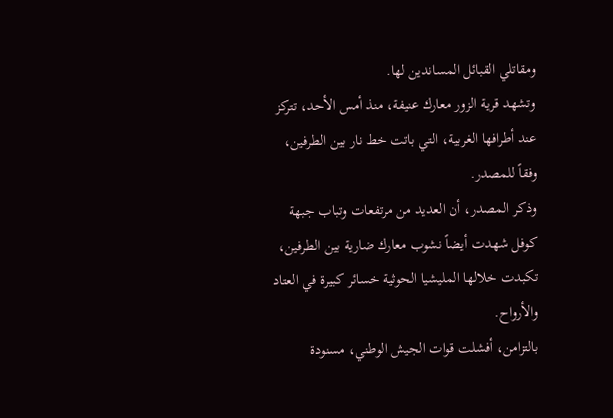ومقاتلي القبائل المساندين لها.
وتشهد قرية الزور معارك عنيفة، منذ أمس الأحد، تتركز عند أطرافها الغربية، التي باتت خط نار بين الطرفين، وفقاً للمصدر.
وذكر المصدر، أن العديد من مرتفعات وتباب جبهة كوفل شهدت أيضاً نشوب معارك ضارية بين الطرفين، تكبدت خلالها المليشيا الحوثية خسائر كبيرة في العتاد والأرواح.
بالتزامن، أفشلت قوات الجيش الوطني، مسنودة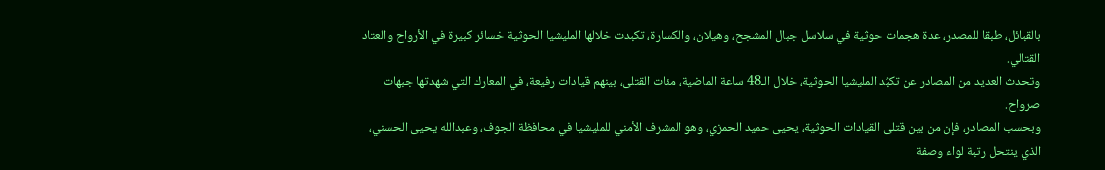بالقبائل، طبقا للمصدر، عدة هجمات حوثية في سلاسل جبال المشجح، وهيلان، والكسارة، تكبدت خلالها المليشيا الحوثية خسائر كبيرة في الأرواح والعتاد القتالي.
وتحدث العديد من المصادر عن تكبُد المليشيا الحوثية، خلال الـ48 ساعة الماضية، مئات القتلى، بينهم قيادات رفيعة، في المعارك التي شهدتها جبهات صرواح.
وبحسب المصادر، فإن من بين قتلى القيادات الحوثية، يحيى حميد الحمزي، وهو المشرف الأمني للمليشيا في محافظة الجوف، وعبدالله يحيى الحسني، الذي ينتحل رتبة لواء وصفة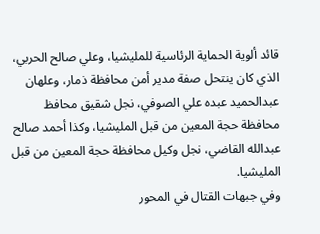قائد ألوية الحماية الرئاسية للمليشيا، وعلي صالح الحربي، الذي كان ينتحل صفة مدير أمن محافظة ذمار، وعلهان عبدالحميد عبده علي الصوفي، نجل شقيق محافظ محافظة حجة المعين من قبل المليشيا، وكذا أحمد صالح عبدالله القاضي، نجل وكيل محافظة حجة المعين من قبل المليشيا.
وفي جبهات القتال في المحور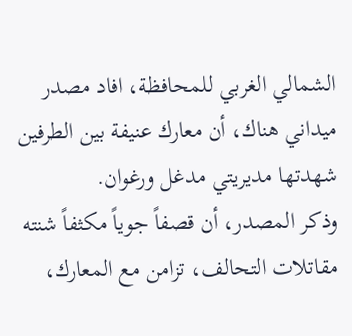الشمالي الغربي للمحافظة، افاد مصدر ميداني هناك، أن معارك عنيفة بين الطرفين شهدتها مديريتي مدغل ورغوان.
وذكر المصدر، أن قصفاً جوياً مكثفاً شنته مقاتلات التحالف، تزامن مع المعارك،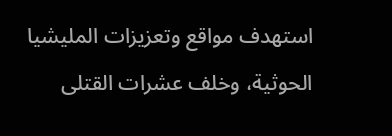استهدف مواقع وتعزيزات المليشيا الحوثية، وخلف عشرات القتلى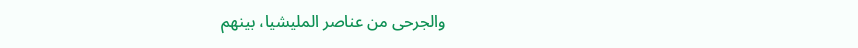والجرحى من عناصر المليشيا، بينهم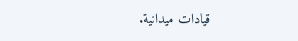قيادات ميدانية.